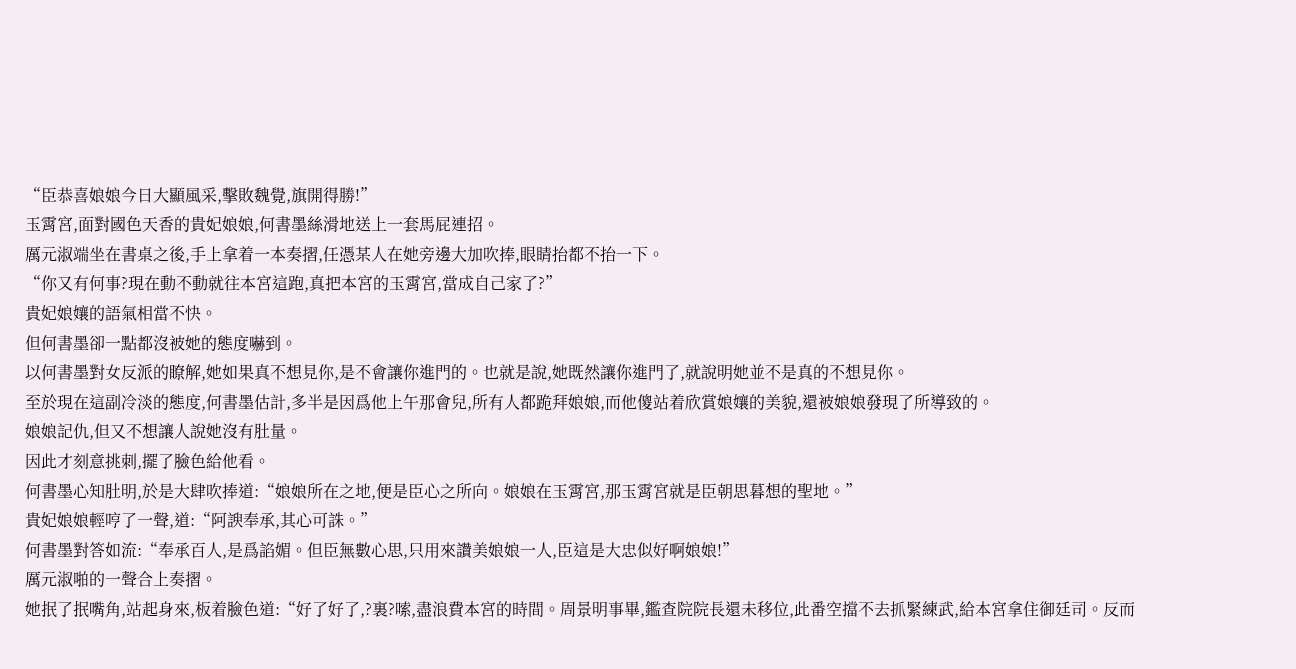“臣恭喜娘娘今日大顯風采,擊敗魏覺,旗開得勝!”
玉霄宮,面對國色天香的貴妃娘娘,何書墨絲滑地送上一套馬屁連招。
厲元淑端坐在書桌之後,手上拿着一本奏摺,任憑某人在她旁邊大加吹捧,眼睛抬都不抬一下。
“你又有何事?現在動不動就往本宮這跑,真把本宮的玉霄宮,當成自己家了?”
貴妃娘孃的語氣相當不快。
但何書墨卻一點都沒被她的態度嚇到。
以何書墨對女反派的瞭解,她如果真不想見你,是不會讓你進門的。也就是說,她既然讓你進門了,就說明她並不是真的不想見你。
至於現在這副冷淡的態度,何書墨估計,多半是因爲他上午那會兒,所有人都跪拜娘娘,而他傻站着欣賞娘孃的美貌,還被娘娘發現了所導致的。
娘娘記仇,但又不想讓人說她沒有肚量。
因此才刻意挑刺,擺了臉色給他看。
何書墨心知肚明,於是大肆吹捧道:“娘娘所在之地,便是臣心之所向。娘娘在玉霄宮,那玉霄宮就是臣朝思暮想的聖地。”
貴妃娘娘輕哼了一聲,道:“阿諛奉承,其心可誅。”
何書墨對答如流:“奉承百人,是爲諂媚。但臣無數心思,只用來讚美娘娘一人,臣這是大忠似好啊娘娘!”
厲元淑啪的一聲合上奏摺。
她抿了抿嘴角,站起身來,板着臉色道:“好了好了,?裏?嗦,盡浪費本宮的時間。周景明事畢,鑑查院院長還未移位,此番空擋不去抓緊練武,給本宮拿住御廷司。反而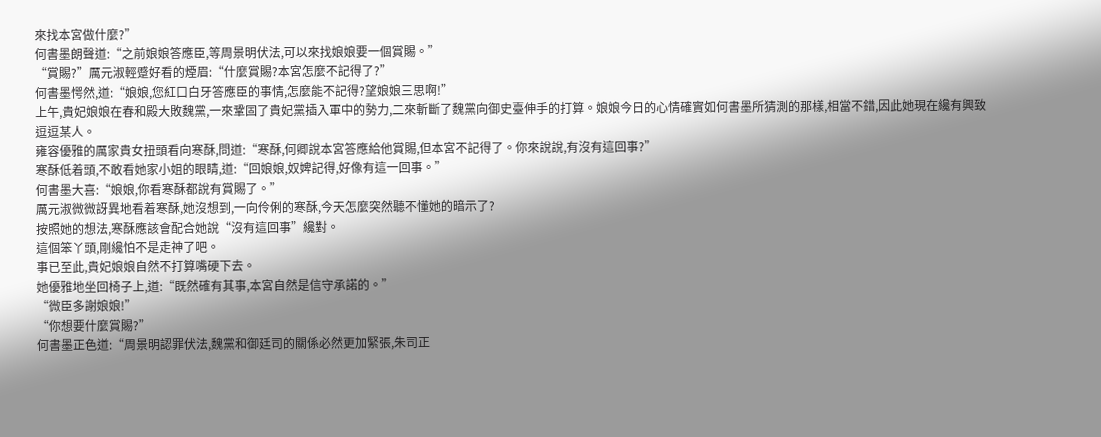來找本宮做什麼?”
何書墨朗聲道:“之前娘娘答應臣,等周景明伏法,可以來找娘娘要一個賞賜。”
“賞賜?”厲元淑輕蹙好看的煙眉:“什麼賞賜?本宮怎麼不記得了?”
何書墨愕然,道:“娘娘,您紅口白牙答應臣的事情,怎麼能不記得?望娘娘三思啊!”
上午,貴妃娘娘在春和殿大敗魏黨,一來鞏固了貴妃黨插入軍中的勢力,二來斬斷了魏黨向御史臺伸手的打算。娘娘今日的心情確實如何書墨所猜測的那樣,相當不錯,因此她現在纔有興致逗逗某人。
雍容優雅的厲家貴女扭頭看向寒酥,問道:“寒酥,何卿說本宮答應給他賞賜,但本宮不記得了。你來說說,有沒有這回事?”
寒酥低着頭,不敢看她家小姐的眼睛,道:“回娘娘,奴婢記得,好像有這一回事。”
何書墨大喜:“娘娘,你看寒酥都說有賞賜了。”
厲元淑微微訝異地看着寒酥,她沒想到,一向伶俐的寒酥,今天怎麼突然聽不懂她的暗示了?
按照她的想法,寒酥應該會配合她說“沒有這回事”纔對。
這個笨丫頭,剛纔怕不是走神了吧。
事已至此,貴妃娘娘自然不打算嘴硬下去。
她優雅地坐回椅子上,道:“既然確有其事,本宮自然是信守承諾的。”
“微臣多謝娘娘!”
“你想要什麼賞賜?”
何書墨正色道:“周景明認罪伏法,魏黨和御廷司的關係必然更加緊張,朱司正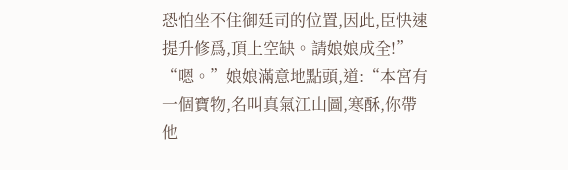恐怕坐不住御廷司的位置,因此,臣快速提升修爲,頂上空缺。請娘娘成全!”
“嗯。”娘娘滿意地點頭,道:“本宮有一個寶物,名叫真氣江山圖,寒酥,你帶他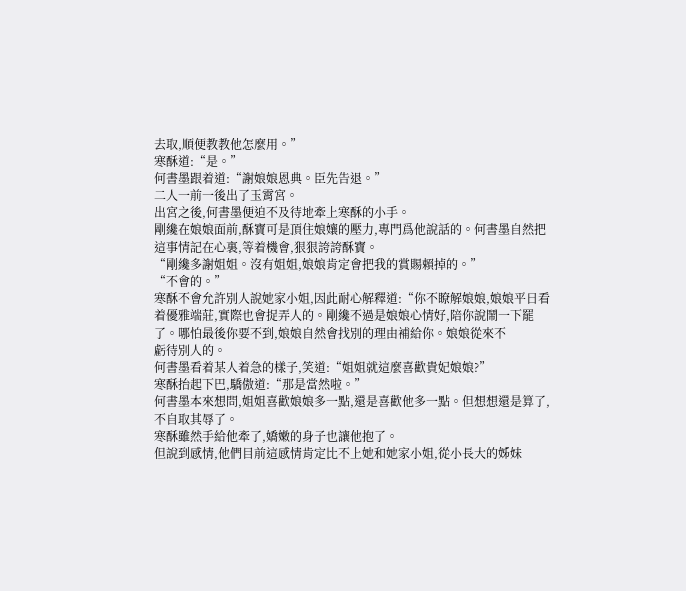去取,順便教教他怎麼用。”
寒酥道:“是。”
何書墨跟着道:“謝娘娘恩典。臣先告退。”
二人一前一後出了玉霄宮。
出宮之後,何書墨便迫不及待地牽上寒酥的小手。
剛纔在娘娘面前,酥寶可是頂住娘孃的壓力,專門爲他說話的。何書墨自然把這事情記在心裏,等着機會,狠狠誇誇酥寶。
“剛纔多謝姐姐。沒有姐姐,娘娘肯定會把我的賞賜賴掉的。”
“不會的。”
寒酥不會允許別人說她家小姐,因此耐心解釋道:“你不瞭解娘娘,娘娘平日看着優雅端莊,實際也會捉弄人的。剛纔不過是娘娘心情好,陪你說鬧一下罷了。哪怕最後你要不到,娘娘自然會找別的理由補給你。娘娘從來不
虧待別人的。
何書墨看着某人着急的樣子,笑道:“姐姐就這麼喜歡貴妃娘娘?”
寒酥抬起下巴,驕傲道:“那是當然啦。”
何書墨本來想問,姐姐喜歡娘娘多一點,還是喜歡他多一點。但想想還是算了,不自取其辱了。
寒酥雖然手給他牽了,嬌嫩的身子也讓他抱了。
但說到感情,他們目前這感情肯定比不上她和她家小姐,從小長大的姊妹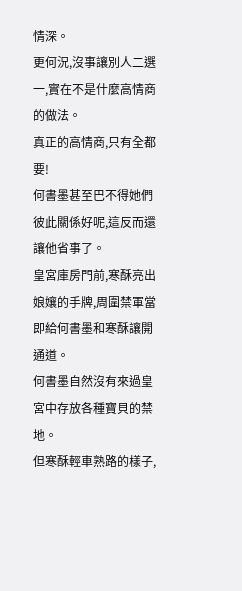情深。
更何況,沒事讓別人二選一,實在不是什麼高情商的做法。
真正的高情商,只有全都要!
何書墨甚至巴不得她們彼此關係好呢,這反而還讓他省事了。
皇宮庫房門前,寒酥亮出娘孃的手牌,周圍禁軍當即給何書墨和寒酥讓開通道。
何書墨自然沒有來過皇宮中存放各種寶貝的禁地。
但寒酥輕車熟路的樣子,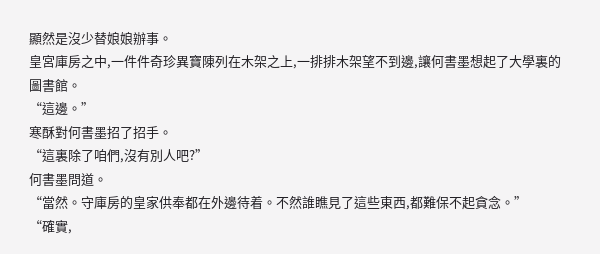顯然是沒少替娘娘辦事。
皇宮庫房之中,一件件奇珍異寶陳列在木架之上,一排排木架望不到邊,讓何書墨想起了大學裏的圖書館。
“這邊。”
寒酥對何書墨招了招手。
“這裏除了咱們,沒有別人吧?”
何書墨問道。
“當然。守庫房的皇家供奉都在外邊待着。不然誰瞧見了這些東西,都難保不起貪念。”
“確實,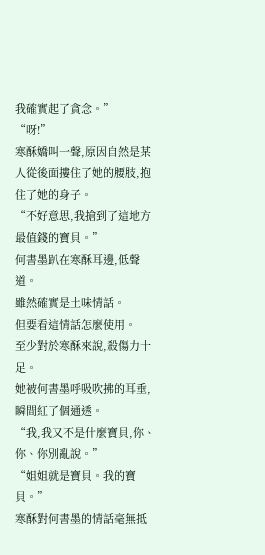我確實起了貪念。”
“呀!”
寒酥嬌叫一聲,原因自然是某人從後面摟住了她的腰肢,抱住了她的身子。
“不好意思,我搶到了這地方最值錢的寶貝。”
何書墨趴在寒酥耳邊,低聲道。
雖然確實是土味情話。
但要看這情話怎麼使用。
至少對於寒酥來說,殺傷力十足。
她被何書墨呼吸吹拂的耳垂,瞬間紅了個通透。
“我,我又不是什麼寶貝,你、你、你別亂說。”
“姐姐就是寶貝。我的寶貝。”
寒酥對何書墨的情話毫無抵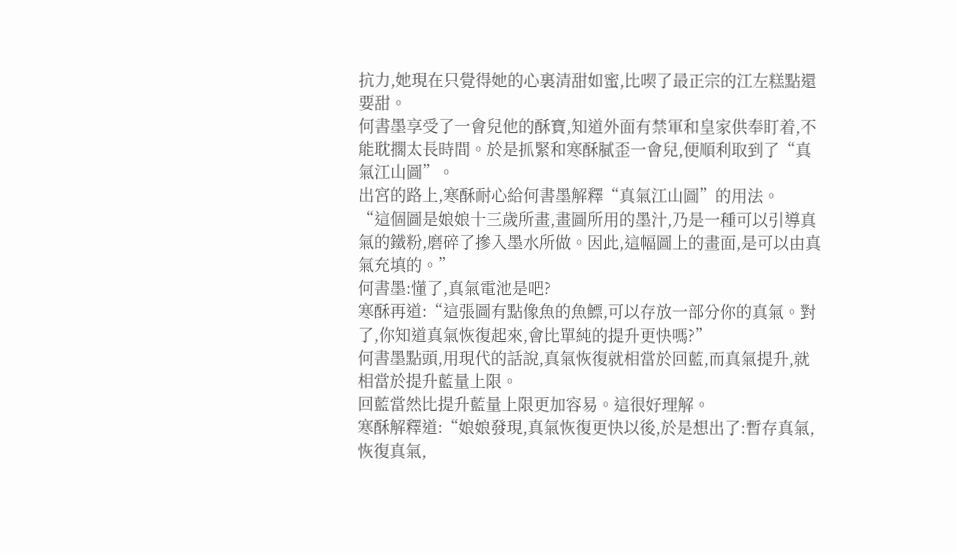抗力,她現在只覺得她的心裏清甜如蜜,比喫了最正宗的江左糕點還要甜。
何書墨享受了一會兒他的酥寶,知道外面有禁軍和皇家供奉盯着,不能耽擱太長時間。於是抓緊和寒酥膩歪一會兒,便順利取到了“真氣江山圖”。
出宮的路上,寒酥耐心給何書墨解釋“真氣江山圖”的用法。
“這個圖是娘娘十三歲所畫,畫圖所用的墨汁,乃是一種可以引導真氣的鐵粉,磨碎了摻入墨水所做。因此,這幅圖上的畫面,是可以由真氣充填的。”
何書墨:懂了,真氣電池是吧?
寒酥再道:“這張圖有點像魚的魚鰾,可以存放一部分你的真氣。對了,你知道真氣恢復起來,會比單純的提升更快嗎?”
何書墨點頭,用現代的話說,真氣恢復就相當於回藍,而真氣提升,就相當於提升藍量上限。
回藍當然比提升藍量上限更加容易。這很好理解。
寒酥解釋道:“娘娘發現,真氣恢復更快以後,於是想出了:暫存真氣,恢復真氣,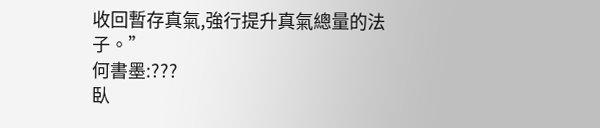收回暫存真氣,強行提升真氣總量的法子。”
何書墨:???
臥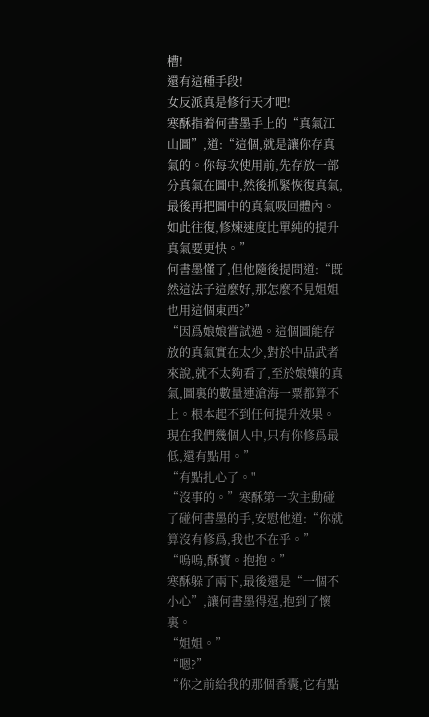槽!
還有這種手段!
女反派真是修行天才吧!
寒酥指着何書墨手上的“真氣江山圖”,道:“這個,就是讓你存真氣的。你每次使用前,先存放一部分真氣在圖中,然後抓緊恢復真氣,最後再把圖中的真氣吸回體內。如此往復,修煉速度比單純的提升真氣要更快。”
何書墨懂了,但他隨後提問道:“既然這法子這麼好,那怎麼不見姐姐也用這個東西?”
“因爲娘娘嘗試過。這個圖能存放的真氣實在太少,對於中品武者來說,就不太夠看了,至於娘孃的真氣,圖裏的數量連滄海一粟都算不上。根本起不到任何提升效果。現在我們幾個人中,只有你修爲最低,還有點用。”
“有點扎心了。"
“沒事的。”寒酥第一次主動碰了碰何書墨的手,安慰他道:“你就算沒有修爲,我也不在乎。”
“嗚嗚,酥寶。抱抱。”
寒酥躲了兩下,最後還是“一個不小心”,讓何書墨得逞,抱到了懷裏。
“姐姐。”
“嗯?”
“你之前給我的那個香囊,它有點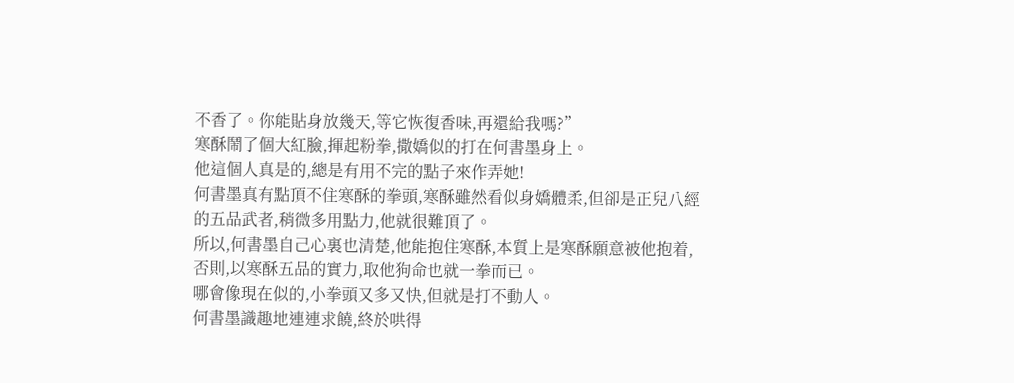不香了。你能貼身放幾天,等它恢復香味,再還給我嗎?”
寒酥鬧了個大紅臉,揮起粉拳,撒嬌似的打在何書墨身上。
他這個人真是的,總是有用不完的點子來作弄她!
何書墨真有點頂不住寒酥的拳頭,寒酥雖然看似身嬌體柔,但卻是正兒八經的五品武者,稍微多用點力,他就很難頂了。
所以,何書墨自己心裏也清楚,他能抱住寒酥,本質上是寒酥願意被他抱着,否則,以寒酥五品的實力,取他狗命也就一拳而已。
哪會像現在似的,小拳頭又多又快,但就是打不動人。
何書墨識趣地連連求饒,終於哄得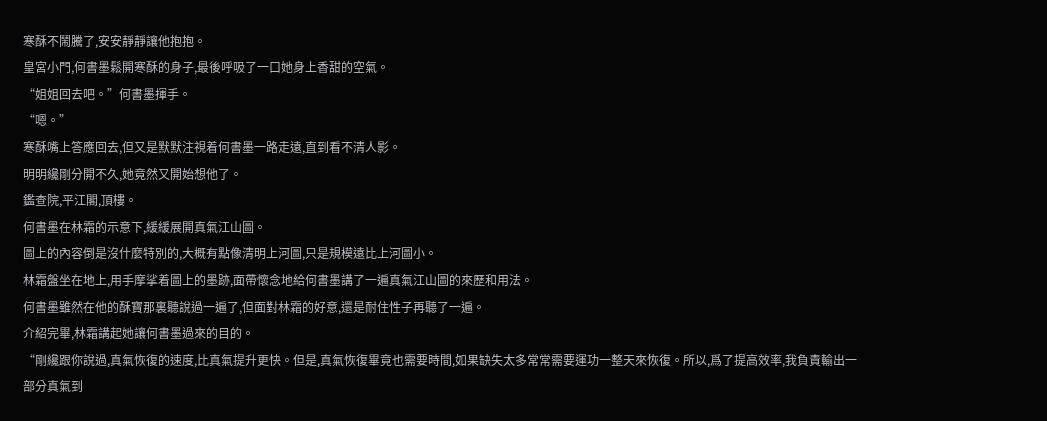寒酥不鬧騰了,安安靜靜讓他抱抱。
皇宮小門,何書墨鬆開寒酥的身子,最後呼吸了一口她身上香甜的空氣。
“姐姐回去吧。”何書墨揮手。
“嗯。”
寒酥嘴上答應回去,但又是默默注視着何書墨一路走遠,直到看不清人影。
明明纔剛分開不久,她竟然又開始想他了。
鑑查院,平江閣,頂樓。
何書墨在林霜的示意下,緩緩展開真氣江山圖。
圖上的內容倒是沒什麼特別的,大概有點像清明上河圖,只是規模遠比上河圖小。
林霜盤坐在地上,用手摩挲着圖上的墨跡,面帶懷念地給何書墨講了一遍真氣江山圖的來歷和用法。
何書墨雖然在他的酥寶那裏聽說過一遍了,但面對林霜的好意,還是耐住性子再聽了一遍。
介紹完畢,林霜講起她讓何書墨過來的目的。
“剛纔跟你說過,真氣恢復的速度,比真氣提升更快。但是,真氣恢復畢竟也需要時間,如果缺失太多常常需要運功一整天來恢復。所以,爲了提高效率,我負責輸出一部分真氣到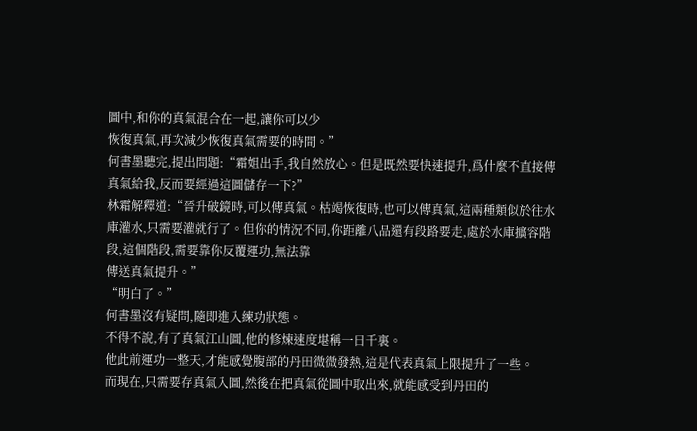圖中,和你的真氣混合在一起,讓你可以少
恢復真氣,再次減少恢復真氣需要的時間。”
何書墨聽完,提出問題:“霜姐出手,我自然放心。但是既然要快速提升,爲什麼不直接傳真氣給我,反而要經過這圖儲存一下?”
林霜解釋道:“晉升破鏡時,可以傳真氣。枯竭恢復時,也可以傳真氣,這兩種類似於往水庫灌水,只需要灌就行了。但你的情況不同,你距離八品還有段路要走,處於水庫擴容階段,這個階段,需要靠你反覆運功,無法靠
傳送真氣提升。”
“明白了。”
何書墨沒有疑問,隨即進入練功狀態。
不得不說,有了真氣江山圖,他的修煉速度堪稱一日千裏。
他此前運功一整天,才能感覺腹部的丹田微微發熱,這是代表真氣上限提升了一些。
而現在,只需要存真氣入圖,然後在把真氣從圖中取出來,就能感受到丹田的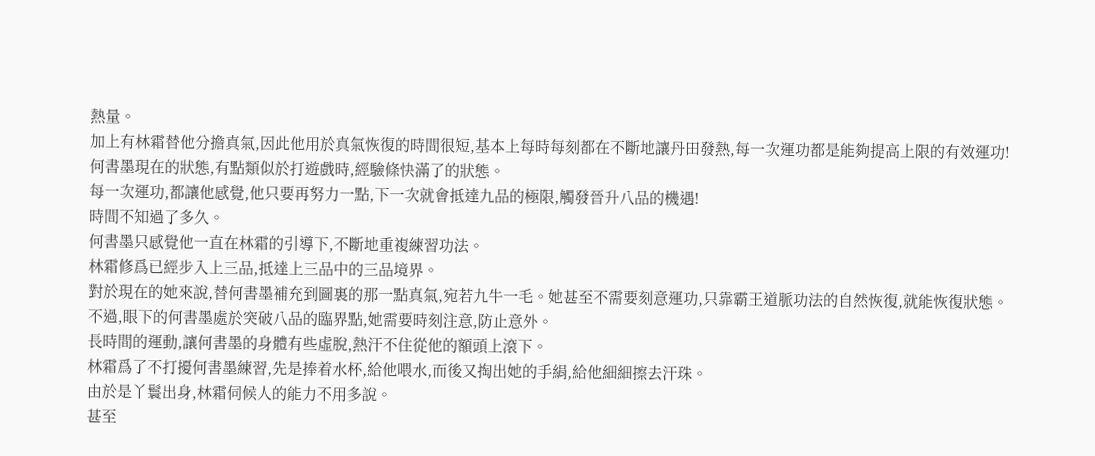熱量。
加上有林霜替他分擔真氣,因此他用於真氣恢復的時間很短,基本上每時每刻都在不斷地讓丹田發熱,每一次運功都是能夠提高上限的有效運功!
何書墨現在的狀態,有點類似於打遊戲時,經驗條快滿了的狀態。
每一次運功,都讓他感覺,他只要再努力一點,下一次就會抵達九品的極限,觸發晉升八品的機遇!
時間不知過了多久。
何書墨只感覺他一直在林霜的引導下,不斷地重複練習功法。
林霜修爲已經步入上三品,抵達上三品中的三品境界。
對於現在的她來說,替何書墨補充到圖裏的那一點真氣,宛若九牛一毛。她甚至不需要刻意運功,只靠霸王道脈功法的自然恢復,就能恢復狀態。
不過,眼下的何書墨處於突破八品的臨界點,她需要時刻注意,防止意外。
長時間的運動,讓何書墨的身體有些虛脫,熱汗不住從他的額頭上滾下。
林霜爲了不打擾何書墨練習,先是捧着水杯,給他喂水,而後又掏出她的手絹,給他細細擦去汗珠。
由於是丫鬟出身,林霜伺候人的能力不用多說。
甚至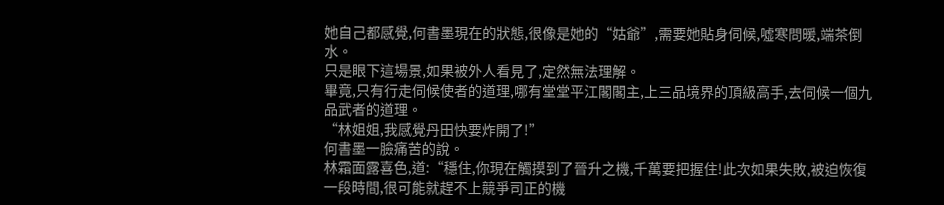她自己都感覺,何書墨現在的狀態,很像是她的“姑爺”,需要她貼身伺候,噓寒問暖,端茶倒水。
只是眼下這場景,如果被外人看見了,定然無法理解。
畢竟,只有行走伺候使者的道理,哪有堂堂平江閣閣主,上三品境界的頂級高手,去伺候一個九品武者的道理。
“林姐姐,我感覺丹田快要炸開了!”
何書墨一臉痛苦的說。
林霜面露喜色,道:“穩住,你現在觸摸到了晉升之機,千萬要把握住!此次如果失敗,被迫恢復一段時間,很可能就趕不上競爭司正的機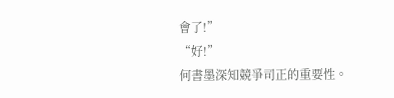會了!”
“好!”
何書墨深知競爭司正的重要性。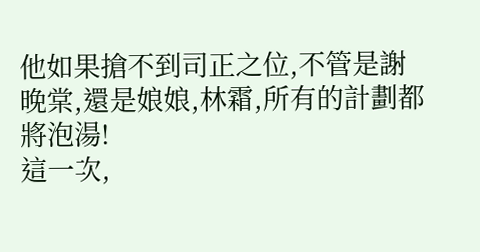他如果搶不到司正之位,不管是謝晚棠,還是娘娘,林霜,所有的計劃都將泡湯!
這一次,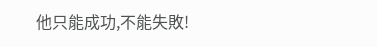他只能成功,不能失敗!